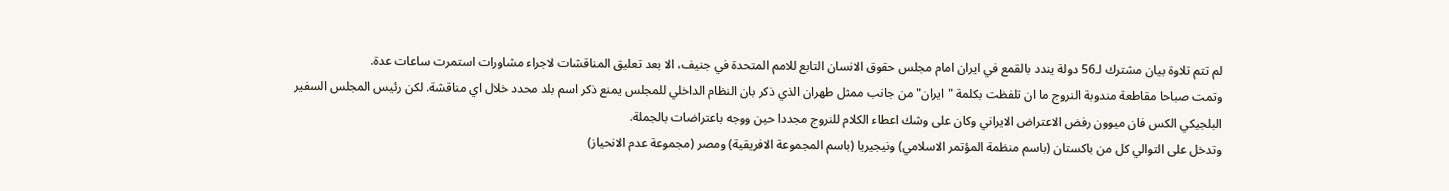لم تتم تلاوة بيان مشترك لـ56 دولة يندد بالقمع في ايران امام مجلس حقوق الانسان التابع للامم المتحدة في جنيف، الا بعد تعليق المناقشات لاجراء مشاورات استمرت ساعات عدة.
وتمت صباحا مقاطعة مندوبة النروج ما ان تلفظت بكلمة "ايران" من جانب ممثل طهران الذي ذكر بان النظام الداخلي للمجلس يمنع ذكر اسم بلد محدد خلال اي مناقشة. لكن رئيس المجلس السفير البلجيكي الكس فان ميوون رفض الاعتراض الايراني وكان على وشك اعطاء الكلام للنروج مجددا حين ووجه باعتراضات بالجملة.
وتدخل على التوالي كل من باكستان (باسم منظمة المؤتمر الاسلامي) ونيجيريا (باسم المجموعة الافريقية) ومصر (مجموعة عدم الانحياز)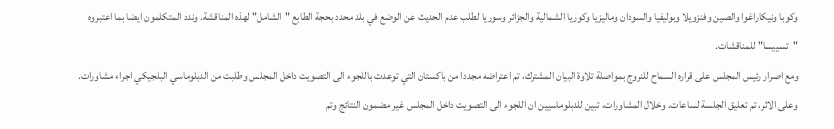وكوبا ونيكاراغوا والصين وفنزويلا وبوليفيا والسودان وماليزيا وكوريا الشمالية والجزائر وسوريا لطلب عدم الحديث عن الوضع في بلد محدد بحجة الطابع "الشامل" لهذه المناقشة. وندد المتكلمون ايضا بما اعتبروه "تسييسا" للمناقشات.
ومع اصرار رئيس المجلس على قراره السماح للنروج بمواصلة تلاوة البيان المشترك، تم اعتراضه مجددا من باكستان التي توعدت باللجوء الى التصويت داخل المجلس وطلبت من الدبلوماسي البلجيكي اجراء مشاورات.
وعلى الاثر، تم تعليق الجلسة لساعات. وخلال المشاورات، تبين للدبلوماسيين ان اللجوء الى التصويت داخل المجلس غير مضمون النتائج وتم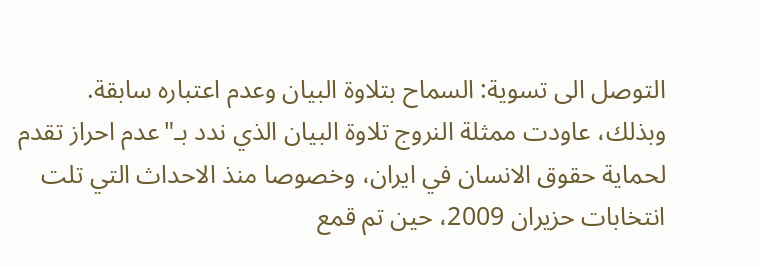التوصل الى تسوية: السماح بتلاوة البيان وعدم اعتباره سابقة.
وبذلك، عاودت ممثلة النروج تلاوة البيان الذي ندد بـ"عدم احراز تقدم لحماية حقوق الانسان في ايران، وخصوصا منذ الاحداث التي تلت انتخابات حزيران 2009، حين تم قمع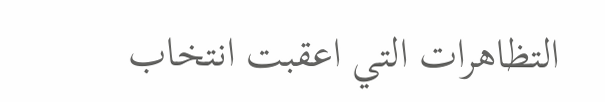التظاهرات التي اعقبت انتخاب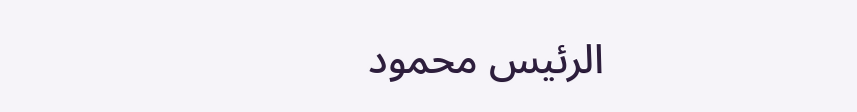الرئيس محمود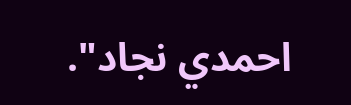احمدي نجاد".